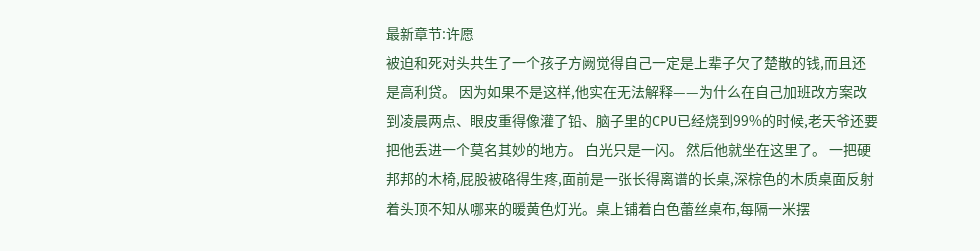最新章节:许愿
被迫和死对头共生了一个孩子方阙觉得自己一定是上辈子欠了楚散的钱,而且还是高利贷。 因为如果不是这样,他实在无法解释——为什么在自己加班改方案改到凌晨两点、眼皮重得像灌了铅、脑子里的CPU已经烧到99%的时候,老天爷还要把他丢进一个莫名其妙的地方。 白光只是一闪。 然后他就坐在这里了。 一把硬邦邦的木椅,屁股被硌得生疼,面前是一张长得离谱的长桌,深棕色的木质桌面反射着头顶不知从哪来的暖黄色灯光。桌上铺着白色蕾丝桌布,每隔一米摆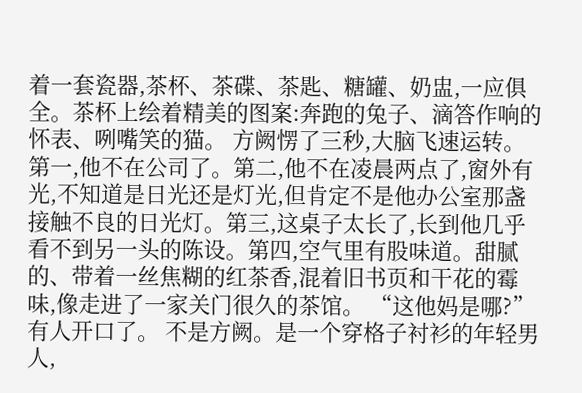着一套瓷器,茶杯、茶碟、茶匙、糖罐、奶盅,一应俱全。茶杯上绘着精美的图案:奔跑的兔子、滴答作响的怀表、咧嘴笑的猫。 方阙愣了三秒,大脑飞速运转。 第一,他不在公司了。第二,他不在凌晨两点了,窗外有光,不知道是日光还是灯光,但肯定不是他办公室那盏接触不良的日光灯。第三,这桌子太长了,长到他几乎看不到另一头的陈设。第四,空气里有股味道。甜腻的、带着一丝焦糊的红茶香,混着旧书页和干花的霉味,像走进了一家关门很久的茶馆。 “这他妈是哪?”有人开口了。 不是方阙。是一个穿格子衬衫的年轻男人,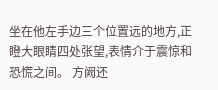坐在他左手边三个位置远的地方,正瞪大眼睛四处张望,表情介于震惊和恐慌之间。 方阙还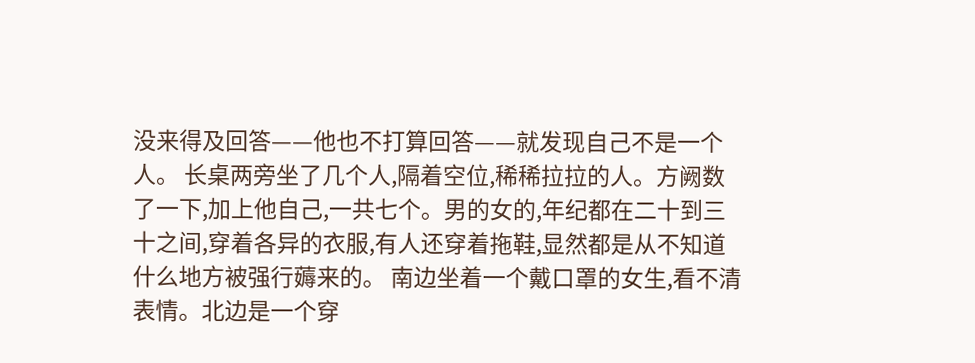没来得及回答——他也不打算回答——就发现自己不是一个人。 长桌两旁坐了几个人,隔着空位,稀稀拉拉的人。方阙数了一下,加上他自己,一共七个。男的女的,年纪都在二十到三十之间,穿着各异的衣服,有人还穿着拖鞋,显然都是从不知道什么地方被强行薅来的。 南边坐着一个戴口罩的女生,看不清表情。北边是一个穿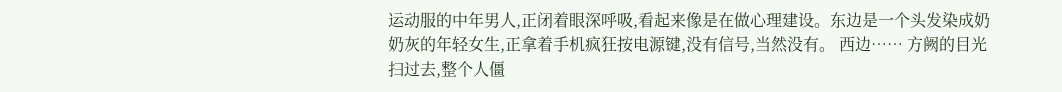运动服的中年男人,正闭着眼深呼吸,看起来像是在做心理建设。东边是一个头发染成奶奶灰的年轻女生,正拿着手机疯狂按电源键,没有信号,当然没有。 西边…… 方阙的目光扫过去,整个人僵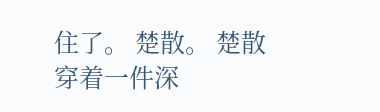住了。 楚散。 楚散穿着一件深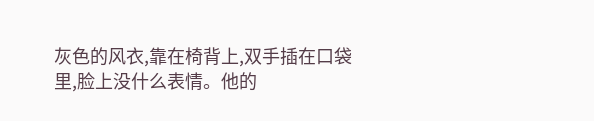灰色的风衣,靠在椅背上,双手插在口袋里,脸上没什么表情。他的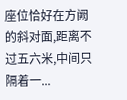座位恰好在方阙的斜对面,距离不过五六米,中间只隔着一...